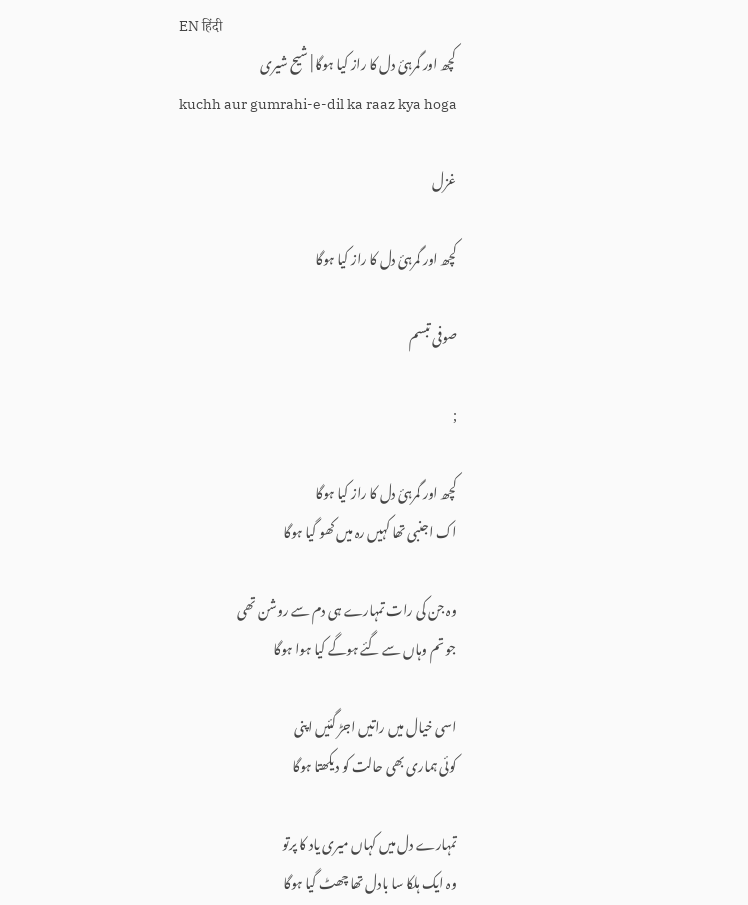EN हिंदी
کچھ اور گمرہئ دل کا راز کیا ہوگا | شیح شیری
kuchh aur gumrahi-e-dil ka raaz kya hoga

غزل

کچھ اور گمرہئ دل کا راز کیا ہوگا

صوفی تبسم

;

کچھ اور گمرہئ دل کا راز کیا ہوگا
اک اجنبی تھا کہیں رہ میں کھو گیا ہوگا

وہ جن کی رات تمہارے ہی دم سے روشن تھی
جو تم وہاں سے گئے ہوگے کیا ہوا ہوگا

اسی خیال میں راتیں اجڑ گئیں اپنی
کوئی ہماری بھی حالت کو دیکھتا ہوگا

تمہارے دل میں کہاں میری یاد کا پرتو
وہ ایک ہلکا سا بادل تھا چھٹ گیا ہوگا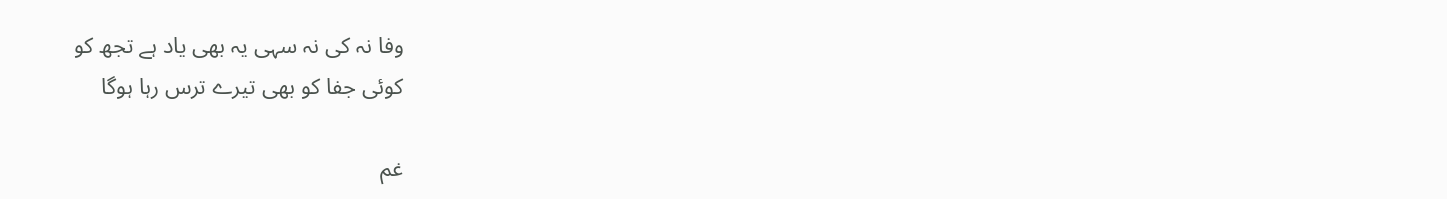وفا نہ کی نہ سہی یہ بھی یاد ہے تجھ کو
کوئی جفا کو بھی تیرے ترس رہا ہوگا

غم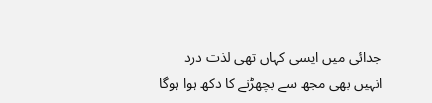جدائی میں ایسی کہاں تھی لذت درد
انہیں بھی مجھ سے بچھڑنے کا دکھ ہوا ہوگا